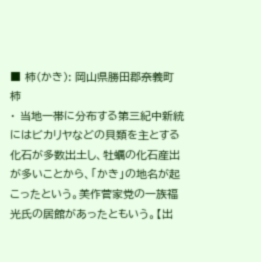■ 柿(かき): 岡山県勝田郡奈義町柿
・ 当地一帯に分布する第三紀中新統にはビカリヤなどの貝類を主とする化石が多数出土し、牡蠣の化石産出が多いことから、「かき」の地名が起こったという。美作菅家党の一族福光氏の居館があったともいう。【出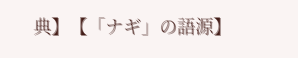典】【「ナギ」の語源】